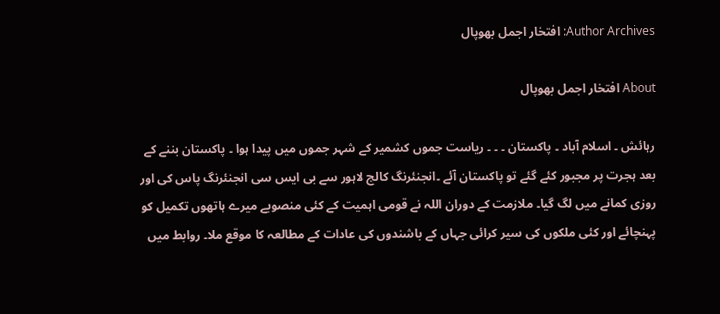Author Archives: افتخار اجمل بھوپال

About افتخار اجمل بھوپال

رہائش ۔ اسلام آباد ۔ پاکستان ۔ ۔ ۔ ریاست جموں کشمیر کے شہر جموں میں پیدا ہوا ۔ پاکستان بننے کے بعد ہجرت پر مجبور کئے گئے تو پاکستان آئے ۔انجنئرنگ کالج لاہور سے بی ایس سی انجنئرنگ پاس کی اور روزی کمانے میں لگ گیا۔ ملازمت کے دوران اللہ نے قومی اہمیت کے کئی منصوبے میرے ہاتھوں تکمیل کو پہنچائے اور کئی ملکوں کی سیر کرائی جہاں کے باشندوں کی عادات کے مطالعہ کا موقع ملا۔ روابط میں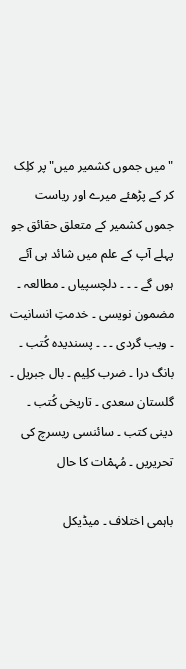"میں جموں کشمیر میں" پر کلِک کر کے پڑھئے میرے اور ریاست جموں کشمیر کے متعلق حقائق جو پہلے آپ کے علم میں شائد ہی آئے ہوں گے ۔ ۔ ۔ دلچسپیاں ۔ مطالعہ ۔ مضمون نویسی ۔ خدمتِ انسانیت ۔ ویب گردی ۔ ۔ ۔ پسندیدہ کُتب ۔ بانگ درا ۔ ضرب کلِیم ۔ بال جبریل ۔ گلستان سعدی ۔ تاریخی کُتب ۔ دینی کتب ۔ سائنسی ریسرچ کی تحریریں ۔ مُہمْات کا حال

باہمی اختلاف ۔ میڈیکل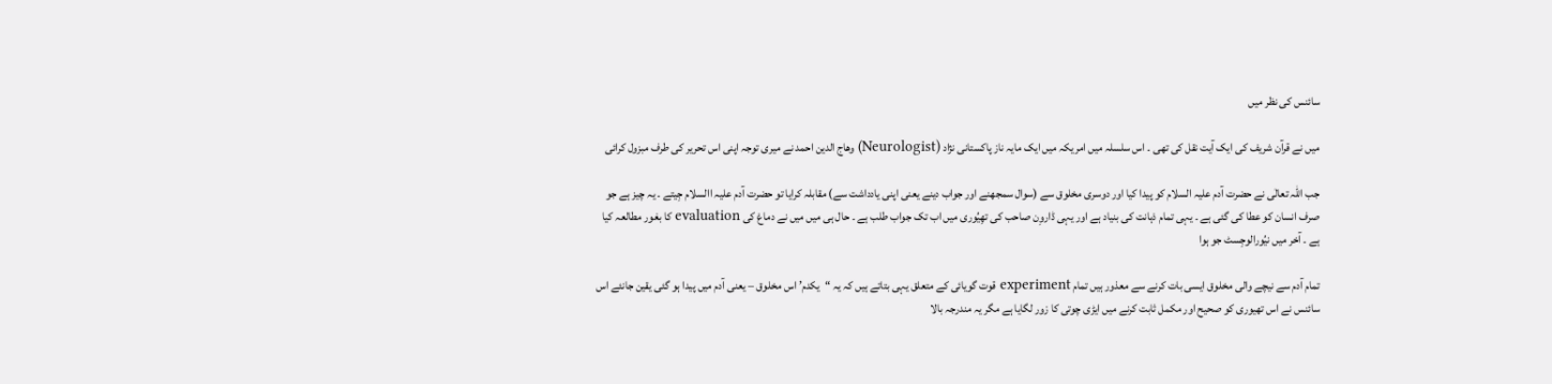سائنس کی نظر میں

میں نے قرآن شریف کی ایک آیت نقل کی تھی ۔ اس سلسلہ میں امریکہ میں ایک مایہ ناز پاکستانی نژاد (Neurologist) وھاج الدین احمد نے میری توجہ اپنی اس تحریر کی طرف مبزول کرائی

جب اللہ تعالٰی نے حضرت آدم علیہ السلام کو پیدا کیا اور دوسری مخلوق سے (سوال سمجھنے اور جواب دینے یعنی اپنی یادداشت سے) مقابلہ کرایا تو حضرت آدم علیہ االسلام جِیتے ۔ یہ چیز ہے جو صرف انسان کو عطا کی گئی ہے ۔ یہی تمام ذہانت کی بنیاد ہے اور یہی ڈاروِن صاحب کی تھِیُوری میں اب تک جواب طلب ہے ۔ حال ہی میں میں نے دماغ کی evaluation کا بغور مطالعہ کیا ہے ۔ آخر میں نیُورالوجِسٹ جو ہوا

تمام آدم سے نیچے والی مخلوق ایسی بات کرنے سے معذور ہیں تمام experiment قوت گویائی کے متعلق یہی بتاتے ہیں کہ یہ “یکدم’ اس مخلوق – یعنی آدم میں پیدا ہو گئی یقین جانئے اس سائنس نے اس تھیوری کو صحیح اور مکمل ثابت کرنے میں ایڑی چوتی کا زور لگایا ہے مگر یہ مندرجہ بالا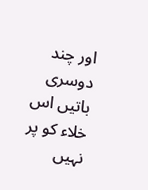اور چند دوسری باتیں اس خلاء کو پر نہیں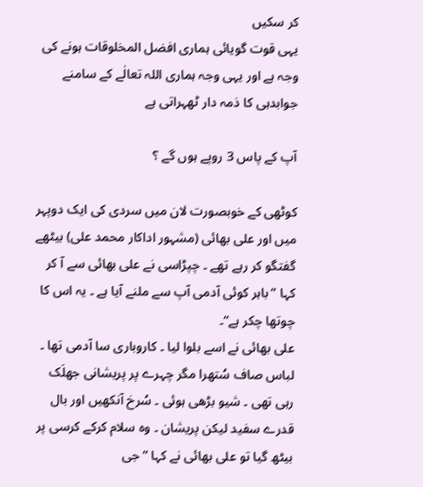کر سکیں
یہی قوت گویائی ہماری افضل المخلوقات ہونے کی وجہ ہے اور یہی وجہ ہماری اللہ تعالٰے کے سامنے جوابدہی کا ذمہ دار ٹھہراتی ہے

آپ کے پاس 3 روپے ہوں گے ؟

کوٹھی کے خوبصورت لان میں سردی کی ایک دوپہر میں اور علی بھائی (مشہور اداکار محمد علی) بیٹھے گفتگو کر رہے تھے ۔ چپڑاسی نے علی بھائی سے آ کر کہا ”باہر کوئی آدمی آپ سے ملنے آیا ہے ۔ یہ اس کا چوتھا چکر ہے“۔
علی بھائی نے اسے بلوا لیا ۔ کاروباری سا آدمی تھا ۔ لباس صاف سُتھرا مگر چہرے پر پریشانی جھلَک رہی تھی ۔ شیو بڑھی ہوئی ۔ سُرخ آنکھیں اور بال قدرے سفید لیکن پریشان ۔ وہ سلام کرکے کرسی پر بیٹھ گیا تو علی بھائی نے کہا ” جی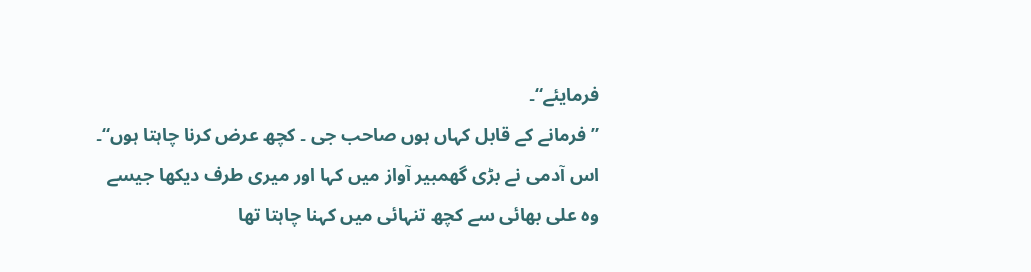فرمایئے“۔
”فرمانے کے قابل کہاں ہوں صاحب جی ۔ کچھ عرض کرنا چاہتا ہوں“۔ اس آدمی نے بڑی گھمبیر آواز میں کہا اور میری طرف دیکھا جیسے وہ علی بھائی سے کچھ تنہائی میں کہنا چاہتا تھا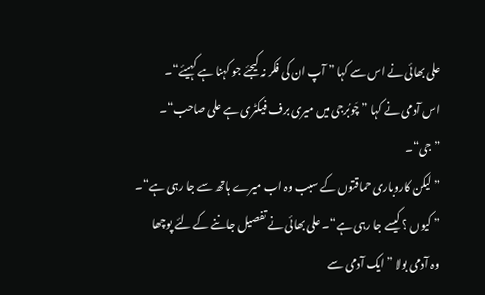علی بھائی نے اس سے کہا ” آپ ان کی فکر نہ کیجئے جو کہنا ہے کہیئے“۔
اس آدمی نے کہا ”چَوبُرجی میں میری برف فیکٹری ہے علی صاحب“۔
” جی“۔
” لیکن کاروباری حماقتوں کے سبب وہ اب میرے ہاتھ سے جا رہی ہے“۔
” کیوں ؟ کیسے جا رہی ہے“۔ علی بھائی نے تفصیل جاننے کے لئے پوچھا
وہ آدمی بولا ” ایک آدمی سے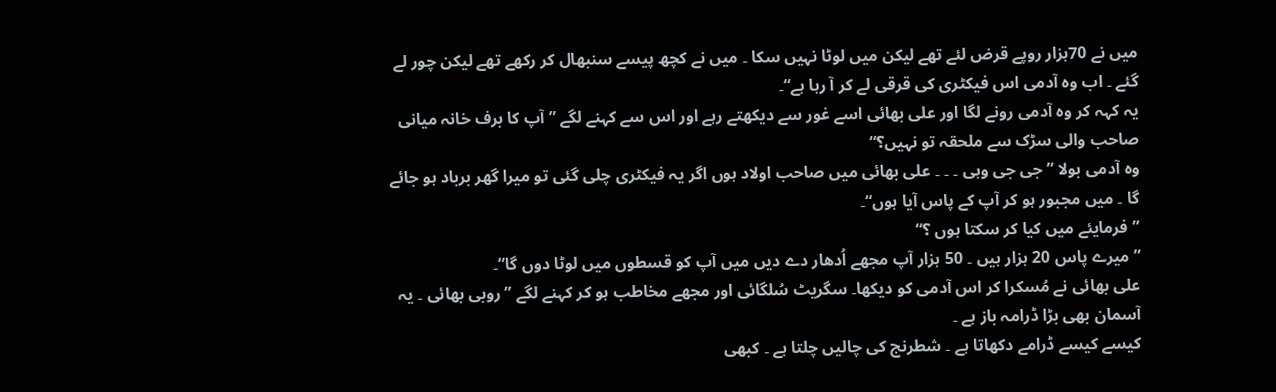میں نے 70ہزار روپے قرض لئے تھے لیکن میں لوٹا نہیں سکا ۔ میں نے کچھ پیسے سنبھال کر رکھے تھے لیکن چور لے گئے ۔ اب وہ آدمی اس فیکٹری کی قرقی لے کر آ رہا ہے“۔
یہ کہہ کر وہ آدمی رونے لگا اور علی بھائی اسے غور سے دیکھتے رہے اور اس سے کہنے لگے ” آپ کا برف خانہ میانی صاحب والی سڑک سے ملحقہ تو نہیں؟“
وہ آدمی بولا ” جی جی وہی ۔ ۔ ۔ علی بھائی میں صاحب اولاد ہوں اگر یہ فیکٹری چلی گئی تو میرا گھر برباد ہو جائے گا ۔ میں مجبور ہو کر آپ کے پاس آیا ہوں“۔
”فرمایئے میں کیا کر سکتا ہوں ؟“
” میرے پاس 20 ہزار ہیں ۔ 50 ہزار آپ مجھے اُدھار دے دیں میں آپ کو قسطوں میں لوٹا دوں گا“۔
علی بھائی نے مُسکرا کر اس آدمی کو دیکھا۔ سگریٹ سُلگائی اور مجھے مخاطب ہو کر کہنے لگے ”روبی بھائی ۔ یہ آسمان بھی بڑا ڈرامہ باز ہے ۔
کیسے کیسے ڈرامے دکھاتا ہے ۔ شطرنج کی چالیں چلتا ہے ۔ کبھی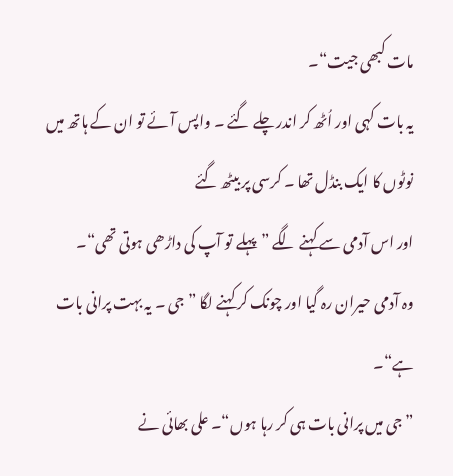مات کبھی جیت“۔
یہ بات کہی اور اُٹھ کر اندر چلے گئے ۔ واپس آئے تو ان کے ہاتھ میں نوٹوں کا ایک بنڈل تھا ۔ کرسی پر بیٹھ گئے
اور اس آدمی سے کہنے لگے ”پہلے تو آپ کی داڑھی ہوتی تھی“۔
وہ آدمی حیران رہ گیا اور چونک کر کہنے لگا ” جی ۔ یہ بہت پرانی بات ہے“۔
”جی میں پرانی بات ہی کر رہا ہوں“۔ علی بھائی نے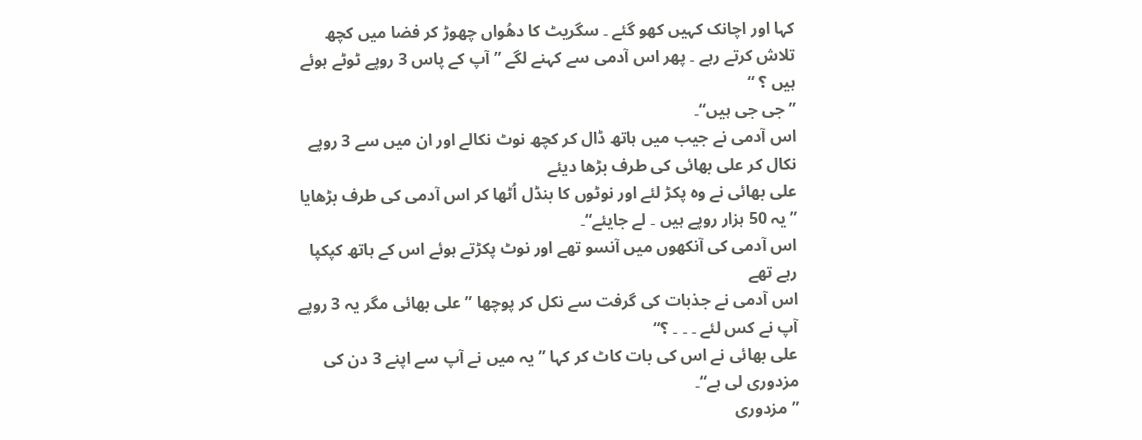کہا اور اچانک کہیں کھو گئے ۔ سگریٹ کا دھُواں چھوڑ کر فضا میں کچھ تلاش کرتے رہے ۔ پھر اس آدمی سے کہنے لگے ” آپ کے پاس 3 روپے ٹوٹے ہوئے ہیں ؟ “
” جی جی ہیں“۔
اس آدمی نے جیب میں ہاتھ ڈال کر کچھ نوٹ نکالے اور ان میں سے 3 روپے نکال کر علی بھائی کی طرف بڑھا دیئے
علی بھائی نے وہ پکڑ لئے اور نوٹوں کا بنڈل اُٹھا کر اس آدمی کی طرف بڑھایا ”یہ 50 ہزار روپے ہیں ۔ لے جایئے“۔
اس آدمی کی آنکھوں میں آنسو تھے اور نوٹ پکڑتے ہوئے اس کے ہاتھ کپکپا رہے تھے
اس آدمی نے جذبات کی گرفت سے نکل کر پوچھا ” علی بھائی مگر یہ 3 روپے آپ نے کس لئے ۔ ۔ ۔ ؟“
علی بھائی نے اس کی بات کاٹ کر کہا ”یہ میں نے آپ سے اپنے 3 دن کی مزدوری لی ہے“۔
”مزدوری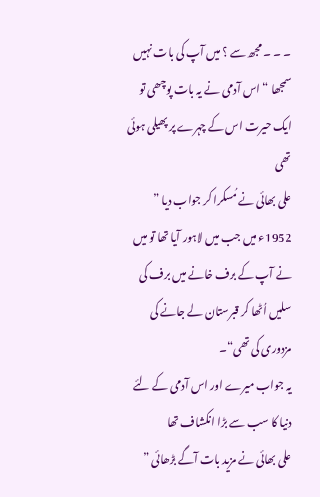۔ ۔ ۔ مجھ سے ؟ میں آپ کی بات نہیں سمجھا “ اس آدمی نے یہ بات پوچھی تو ایک حیرت اس کے چہرے پر پھیلی ہوئی تھی
علی بھائی نے مُسکرا کر جواب دیا ” 1952ء میں جب میں لاہور آیا تھا تو میں نے آپ کے برف خانے میں برف کی سلیں اُٹھا کر قبرستان لے جانے کی مزدوری کی تھی“۔
یہ جواب میرے اور اس آدمی کے لئے دنیا کا سب سے بڑا انکشاف تھا
علی بھائی نے مزید بات آگے بڑھائی ”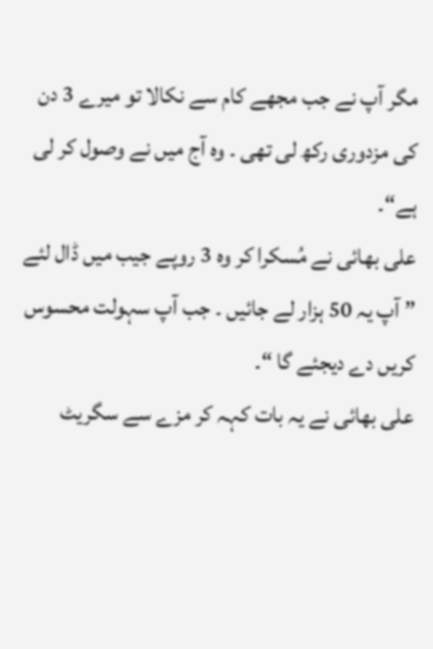مگر آپ نے جب مجھے کام سے نکالا تو میرے 3 دن کی مزدوری رکھ لی تھی ۔ وہ آج میں نے وصول کر لی ہے“۔
علی بھائی نے مُسکرا کر وہ 3 روپے جیب میں ڈال لئے
” آپ یہ 50 ہزار لے جائیں ۔ جب آپ سہولت محسوس کریں دے دیجئے گا “۔
علی بھائی نے یہ بات کہہ کر مزے سے سگریٹ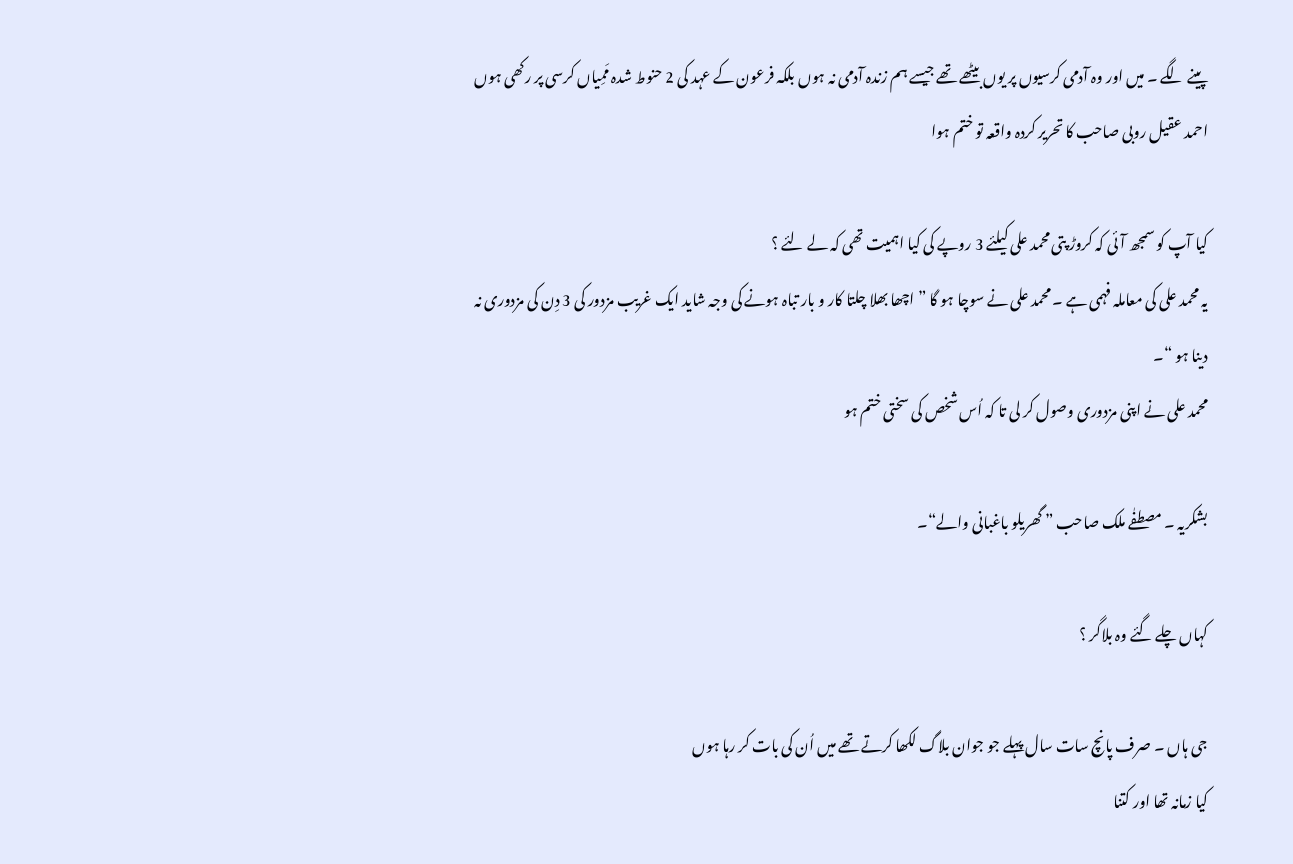پینے لگے ۔ میں اور وہ آدمی کرسیوں پر یوں بیٹھے تھے جیسے ہم زندہ آدمی نہ ہوں بلکہ فرعون کے عہد کی 2 حنوط شدہ مَمِیاں کرسی پر رکھی ہوں
احمد عقیل روبی صاحب کا تحریر کردہ واقعہ تو ختم ہوا

کیا آپ کو سمجھ آئی کہ کروڑ پتی محمد علی کیلئے 3 روپے کی کیا اہمیت تھی کہ لے لئے ؟
یہ محمد علی کی معاملہ فہمی ہے ۔ محمد علی نے سوچا ہو گا ” اچھا بھلا چلتا کار و بار تباہ ہونے کی وجہ شاید ایک غریب مزدور کی 3 دِن کی مزدوری نہ دینا ہو “۔
محمد علی نے اپنی مزدوری وصول کر لی تا کہ اُس شخص کی سختی ختم ہو

بشکریہ ۔ مصطفٰے ملک صاحب ” گھریلو باغبانی والے“۔

کہاں چلے گئے وہ بلاگر ؟

جی ہاں ۔ صرف پانچ سات سال پہلے جو جوان بلاگ لکھا کرتے تھے میں اُن کی بات کر رہا ہوں
کیا زمانہ تھا اور کتنا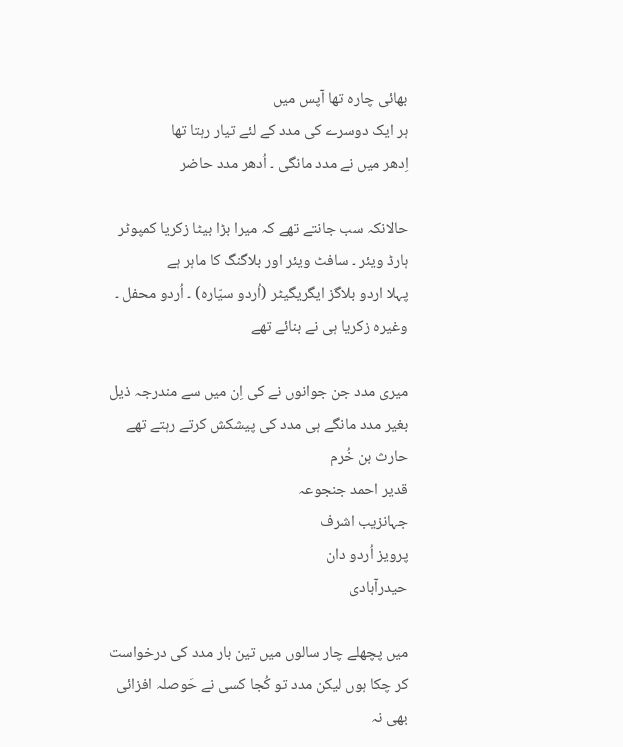بھائی چارہ تھا آپس میں
ہر ایک دوسرے کی مدد کے لئے تیار رہتا تھا
اِدھر میں نے مدد مانگی ۔ اُدھر مدد حاضر

حالانکہ سب جانتے تھے کہ میرا بڑا بیٹا زکریا کمپوٹر ہارڈ ویئر ۔ سافٹ ویئر اور بلاگنگ کا ماہر ہے
پہلا اردو بلاگز ایگریگیٹر (اُردو سیّارہ) ۔ اُردو محفل ۔ وغیرہ زکریا ہی نے بنائے تھے

میری مدد جن جوانوں نے کی اِن میں سے مندرجہ ذیل بغیر مدد مانگے ہی مدد کی پیشکش کرتے رہتے تھے
حارث بن خُرم
قدیر احمد جنجوعہ
جہانزیب اشرف
پرویز اُردو دان
حیدرآبادی

میں پچھلے چار سالوں میں تین بار مدد کی درخواست کر چکا ہوں لیکن مدد تو کُجا کسی نے حَوصلہ افزائی بھی نہ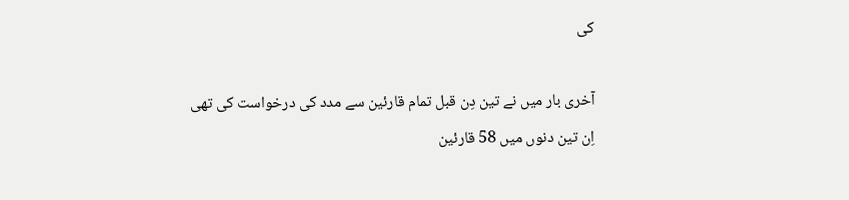کی

آخری بار میں نے تین دِن قبل تمام قارئین سے مدد کی درخواست کی تھی
اِن تین دنوں میں 58 قارئین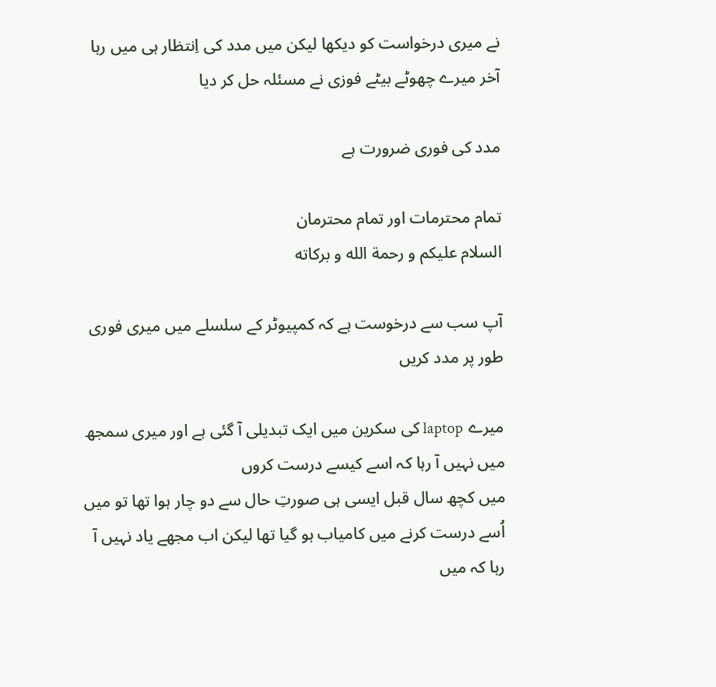نے میری درخواست کو دیکھا لیکن میں مدد کی اِنتظار ہی میں رہا
آخر میرے چھوٹے بیٹے فوزی نے مسئلہ حل کر دیا

مدد کی فوری ضرورت ہے

تمام محترمات اور تمام محترمان
السلام علیکم و رحمة الله و بركاته

آپ سب سے درخوست ہے کہ کمپیوٹر کے سلسلے میں میری فوری طور پر مدد کریں

میرے laptop کی سکرین میں ایک تبدیلی آ گئی ہے اور میری سمجھ میں نہیں آ رہا کہ اسے کیسے درست کروں
میں کچھ سال قبل ایسی ہی صورتِ حال سے دو چار ہوا تھا تو میں اُسے درست کرنے میں کامیاب ہو گیا تھا لیکن اب مجھے یاد نہیں آ رہا کہ میں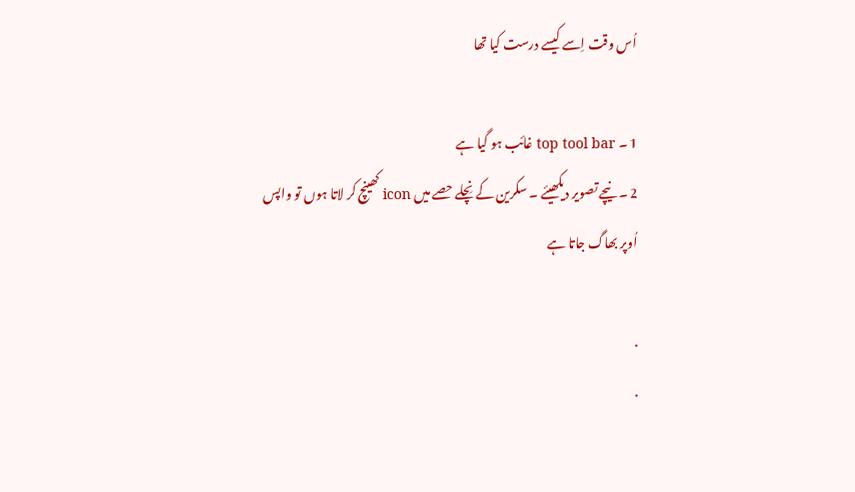اُس وقت اِسے کیسے درست کیا تھا

1 ۔ top tool bar غائب ہو گیا ہے
2 ۔ نیچے تصویر دیکھیئے ۔ سکرین کے نِچلے حصے میں icon کھینچ کر لاتا ہوں تو واپس اُوپر بھاگ جاتا ہے

.
.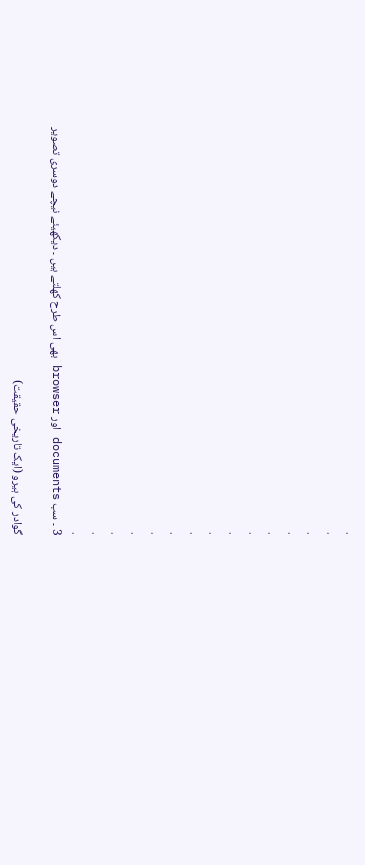.
.
.
.
.
.
.
.
.
.
.
.
.
.
.
3 ۔ سب documents اور browser بھی اس طرح کھلتے ہیں ۔ دیکھیئے نیچے دوسری تصویر

گوادر کی ہیرو (ایک تاریخی حقیقت)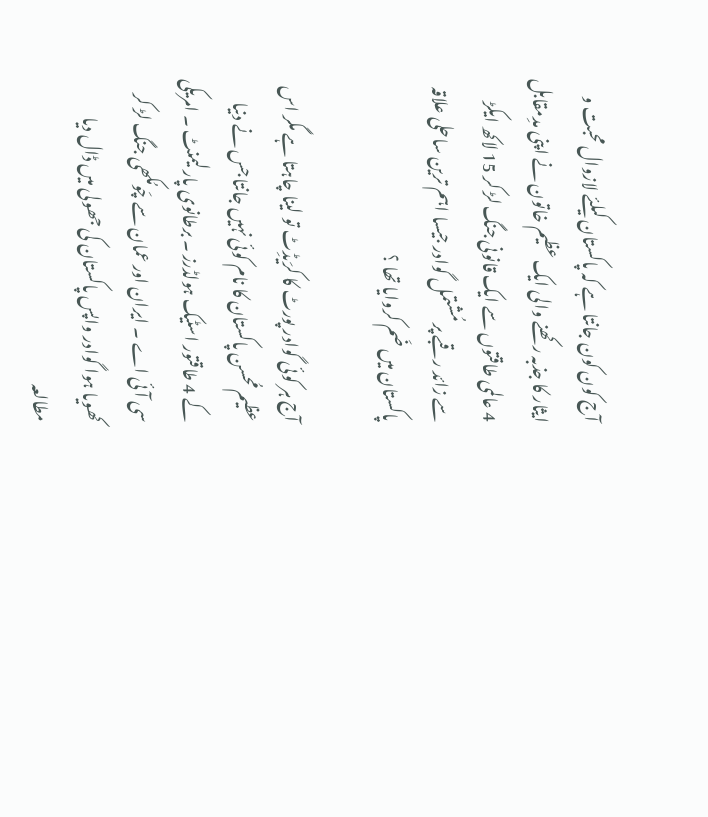آج کون کون جانتا ہے کہ پاکستان کیلئے لازوال محبت و ایثار کا جذبہ رکھنے والی ایک عظیم خاتون نے اپنی مدِمقابل 4 عالمی طاقتوں سے ایک قانونی جنگ لڑ کر 15 لاکھ ایکڑ سے زائد رقبے پر مُشتمل گوادر جیسا اہم ترین ساحلی علاقہ پاکستان میں ضَم کروایا تھا ؟

آج ہر کوئی گوادر پورٹ کا کرَیڈِٹ تو لینا چاہتا ہے مگر اس عظیم مُحسن پاکستان کا نام کوئی نہیں جانتا جس نے دنیا کے 4 طاقتور اسٹیک ہولڈرز ۔ برطانوی پارلیمنٹ ۔ امریکی سی آئی اے ۔ ایران اور عمان سے چَومُکھی جنگ لڑ کر کھویا ہوا گوادر واپس پاکستان کی جھولی میں ڈال دیا
مطالعہ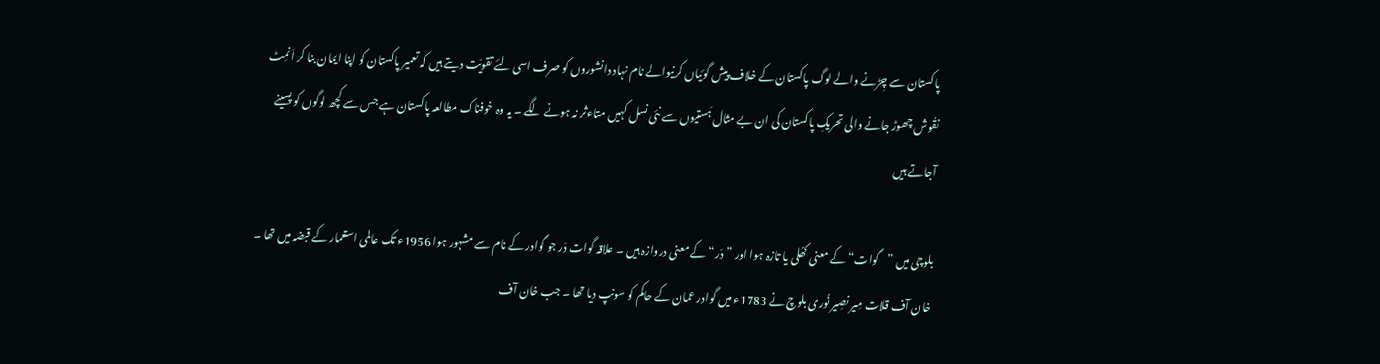پاکستان سے چِڑنے والے لوگ پاکستان کے خلاف پیش گوئیاں کرنیوالے نام نہاد دانشوروں کو صرف اسی لئے تقویّت دیتے ہیں کہ تعمیر پاکستان کو اپنا ایمان بنا کر اَنمِٹ نقُوش چھوڑ جانے والی تحریکِ پاکستان کی ان بے مثال ہَستیوں سے نئی نسل کہیں متاءثر نہ ہونے لگے ۔ یہ وہ خوفناک مطالعہ پاکستان ہے جس سے کچھ لوگوں کو پسینے آجاتے ہیں

بلوچی میں ”گوات“ کے معنی کھُلی یا تازہ ہوا اور ”دَر“ کے معنی دروازہ ہیں ۔ علاقہ گوات دَر جو گوادر کے نام سے مشہور ہوا 1956ء تک عالمی استعمار کے قبضہ میں تھا ۔ خان آف قلات مِیر نصِیر نُوری بلوچ نے 1783ء میں گوادر عمان کے حاکم کو سونپ دیا تھا ۔ جب خان آف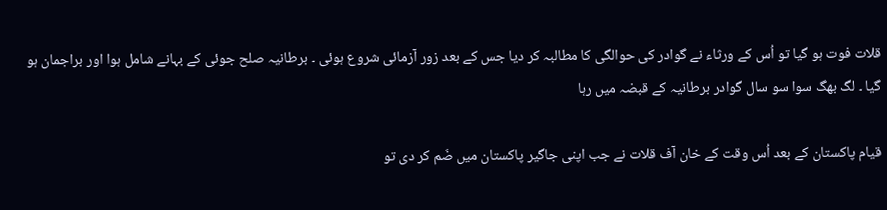قلات فوت ہو گیا تو اُس کے ورثاء نے گوادر کی حوالگی کا مطالبہ کر دیا جس کے بعد زور آزمائی شروع ہوئی ۔ برطانیہ صلح جوئی کے بہانے شامل ہوا اور براجمان ہو گیا ۔ لگ بھگ سوا سو سال گوادر برطانیہ کے قبضہ میں رہا

قیام پاکستان کے بعد اُس وقت کے خان آف قلات نے جب اپنی جاگیر پاکستان میں ضَم کر دی تو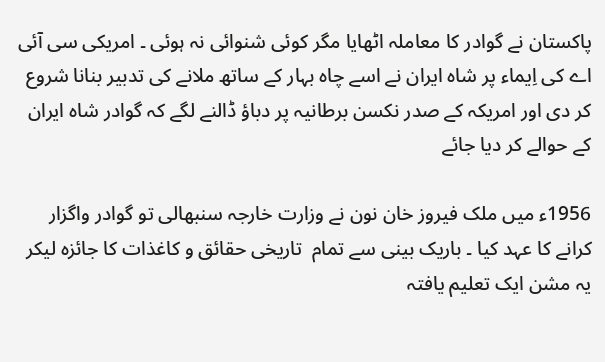پاکستان نے گوادر کا معاملہ اٹھایا مگر کوئی شنوائی نہ ہوئی ۔ امریکی سی آئی اے کی اِیماء پر شاہ ایران نے اسے چاہ بہار کے ساتھ ملانے کی تدبیر بنانا شروع کر دی اور امریکہ کے صدر نکسن برطانیہ پر دباؤ ڈالنے لگے کہ گوادر شاہ ایران کے حوالے کر دیا جائے

1956ء میں ملک فیروز خان نون نے وزارت خارجہ سنبھالی تو گوادر واگزار کرانے کا عہد کیا ۔ باریک بینی سے تمام  تاریخی حقائق و کاغذات کا جائزہ لیکر یہ مشن ایک تعلیم یافتہ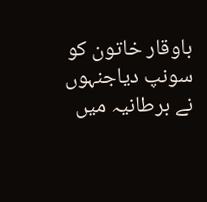باوقار خاتون کو سونپ دیاجنہوں نے برطانیہ میں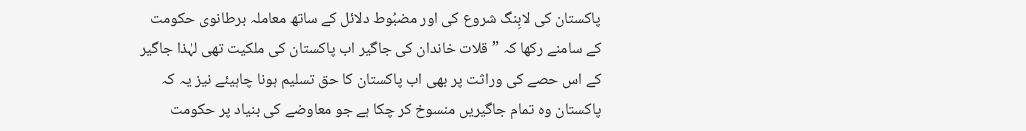پاکستان کی لابِنگ شروع کی اور مضبُوط دلائل کے ساتھ معاملہ برطانوی حکومت کے سامنے رکھا کہ ”قلات خاندان کی جاگیر اب پاکستان کی ملکیت تھی لہٰذا جاگیر کے اس حصے کی وراثت پر بھی اب پاکستان کا حق تسلیم ہونا چاہیئے نیز یہ کہ پاکستان وہ تمام جاگیریں منسوخ کر چکا ہے جو معاوضے کی بنیاد پر حکومت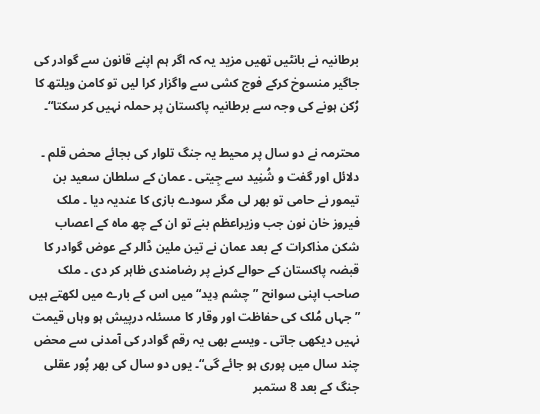برطانیہ نے بانٹیں تھیں مزید یہ کہ اگر ہم اپنے قانون سے گوادر کی جاگیر منسوخ کرکے فوج کشی سے واگزار کرا لیں تو کامن ویلتھ کا رُکن ہونے کی وجہ سے برطانیہ پاکستان پر حملہ نہیں کر سکتا“۔

محترمہ نے دو سال پر محیط یہ جنگ تلوار کی بجائے محض قلم ۔ دلائل اور گفت و شُنِید سے جِیتی ۔ عمان کے سلطان سعید بن تیمور نے حامی تو بھر لی مگر سودے بازی کا عندیہ دیا ۔ ملک فیروز خان نون جب وزیراعظم بنے تو ان کے چھ ماہ کے اعصاب شکن مذاکرات کے بعد عمان نے تین ملین ڈالر کے عوض گوادر کا قبضہ پاکستان کے حوالے کرنے پر رضامندی ظاہر کر دی ۔ ملک صاحب اپنی سوانح ”چشم دِید“ میں اس کے بارے میں لکھتے ہیں ” جہاں مُلک کی حفاظت اور وقار کا مسئلہ درپیش ہو وہاں قیمت نہیں دیکھی جاتی ۔ ویسے بھی یہ رقم گوادر کی آمدنی سے محض چند سال میں پوری ہو جائے گی“۔ یوں دو سال کی بھر پُور عقلی جنگ کے بعد 8 ستمبر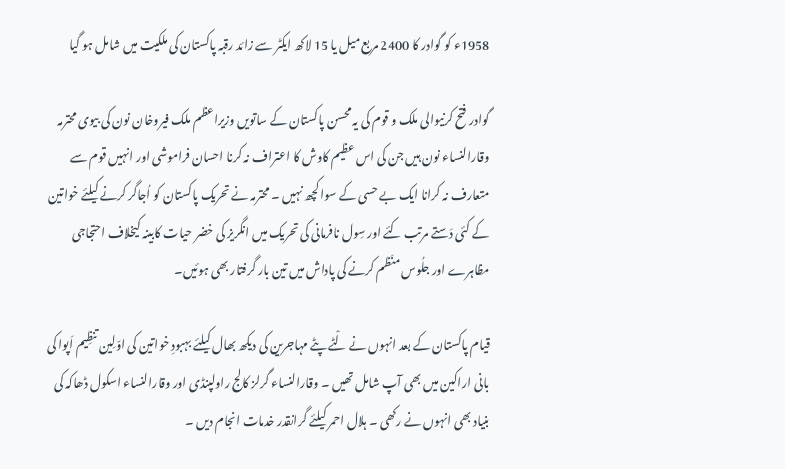1958ء کو گوادر کا 2400 مربع میل یا 15 لاکھ ایکٹر سے زائد رقبہ پاکستان کی ملکیت میں شامل ہو گیا

گوادر فتح کرنیوالی ملک و قوم کی یہ محسن پاکستان کے ساتویں وزیراعظم ملک فیروخان نون کی بیوی محترمہ وقارالنساء نون ہیں جن کی اس عظیم کاوش کا اعتراف نہ کرنا احسان فراموشی اور انہیں قوم سے متعارف نہ کرانا ایک بے حسی کے سوا کچھ نہیں ۔ محترمہ نے تحریک پاکستان کو اُجاگر کرنے کیلئے خواتین کے کئی دَستے مرتب کئے اور سِول نافرمانی کی تحریک میں انگریز کی خضر حیات کابینہ کیخلاف احتجاجی مظاہرے اور جلُوس منَظم کرنے کی پاداش میں تین بار گرفتار بھی ہوئیں۔

قیام پاکستان کے بعد انہوں نے لْٹے پٹے مہاجرین کی دیکھ بھال کیلئے بہبودِ خواتین کی اوّلِین تنظِیم اَپوا کی بانی اراکین میں بھی آپ شامل تھیں ۔ وقارالنساء گرلز کالج راولپنڈی اور وقارالنساء اسکول ڈھاکہ کی بنیاد بھی انہوں نے رکھی ۔ ہلال احمر کیلئے گرانقدر خدمات انجام دیں ۔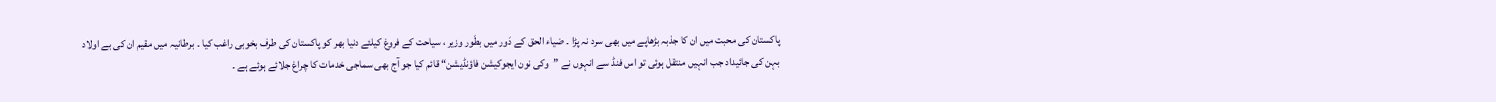پاکستان کی محبت میں ان کا جذبہ بڑھاپے میں بھی سرد نہ پڑا ۔ ضیاء الحق کے دَور میں بطَور وزیر ، سیاحت کے فروغ کیلئے دنیا بھر کو پاکستان کی طرف بخوبی راغب کیا ۔ برطانیہ میں مقیم ان کی بے اولاد بہن کی جائیداد جب انہیں منتقل ہوئی تو اس فنڈ سے انہوں نے ”وکی نون ایجوکیشن فاؤنڈیشن“ قائم کیا جو آج بھی سماجی خدمات کا چراغ جلائے ہوئے ہے ۔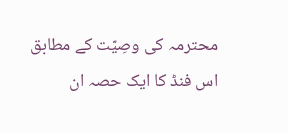محترمہ کی وصِیّت کے مطابق اس فنڈ کا ایک حصہ ان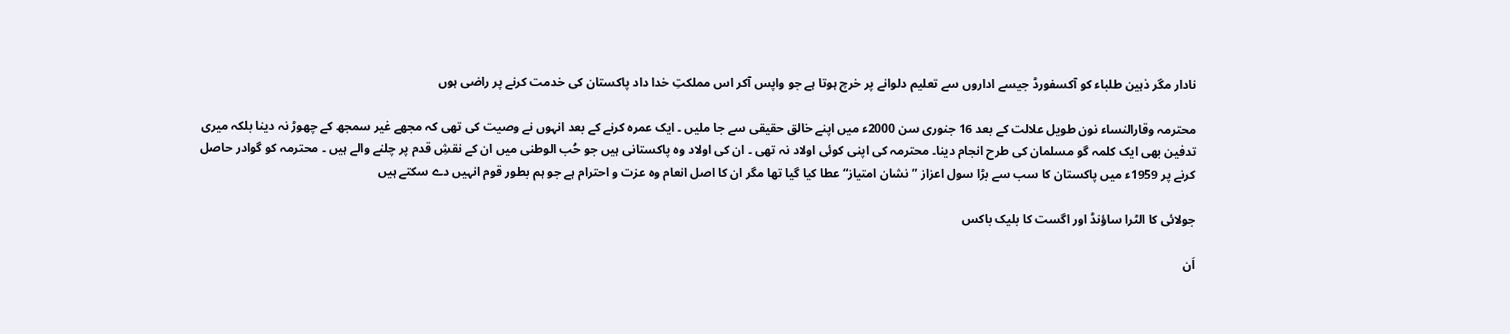نادار مگر ذہین طلباء کو آکسفورڈ جیسے اداروں سے تعلیم دلوانے پر خرچ ہوتا ہے جو واپس آکر اس مملکتِ خدا داد پاکستان کی خدمت کرنے پر راضی ہوں

محترمہ وقارالنساء نون طویل علالت کے بعد 16 جنوری سن 2000ء میں اپنے خالق حقیقی سے جا ملیں ۔ ایک عمرہ کرنے کے بعد انہوں نے وصیت کی تھی کہ مجھے غیر سمجھ کے چھوڑ نہ دینا بلکہ میری تدفین بھی ایک کلمہ گو مسلمان کی طرح انجام دینا۔ محترمہ کی اپنی کوئی اولاد نہ تھی ۔ ان کی اولاد وہ پاکستانی ہیں جو حُب الوطنی میں ان کے نقشِ قدم پر چلنے والے ہیں ۔ محترمہ کو گوادر حاصل کرنے پر 1959ء میں پاکستان کا سب سے بڑا سول اعزاز ”نشان امتیاز“ عطا کیا گیا تھا مگر ان کا اصل انعام وہ عزت و احترام ہے جو ہم بطور قوم انہیں دے سکتے ہیں

جولائی کا الٹرا ساؤنڈ اور اگست کا بلیک باکس

اَن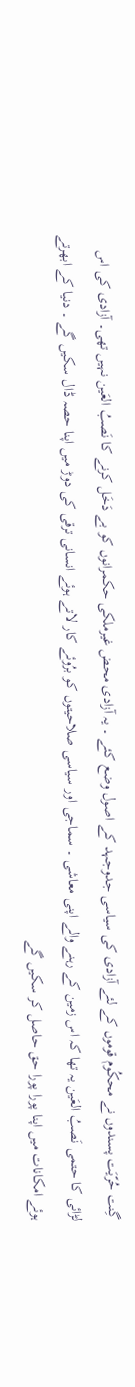گِنت حُرّیَت پسندوں نے محکُوم قوموں کے لئے آزادی کی سیاسی جدوجہد کے اصول وضع کئے ۔ یہ آزادی محض غیرملکی حکمرانوں کو بے دَخَل کرنے کا نَصبُ العَین نہیں تھی۔ آزادی کی اس لڑائی کا حتمی نَصبُ العَین یہ تھا کہ اس زمین کے رہنے والے اپنی معاشی ۔ سماجی اور سیاسی صلاحیتوں کو برُوئے کار لاتے ہوئے انسانی ترقی کی دوڑ میں اپنا حصہ ڈال سکیں گے ۔ دنیا کے ابھرتے ہوئے امکانات میں اپنا پورا پورا حق حاصل کر سکیں گے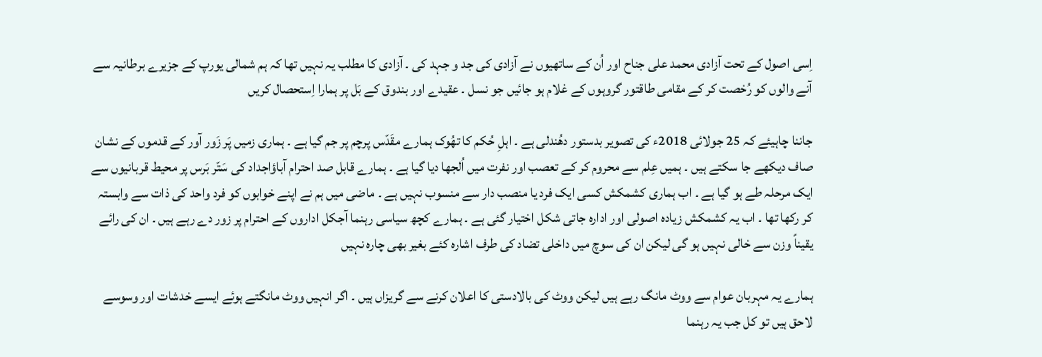اِسی اصول کے تحت آزادی محمد علی جناح اور اُن کے ساتھیوں نے آزادی کی جد و جہد کی ۔ آزادی کا مطلب یہ نہیں تھا کہ ہم شمالی یورپ کے جزیرے برطانیہ سے آنے والوں کو رُخصت کر کے مقامی طاقتور گروہوں کے غلام ہو جائیں جو نسل ۔ عقیدے اور بندوق کے بَل پر ہمارا اِستحصال کریں

جاننا چاہیئے کہ 25 جولائی 2018ء کی تصویر بدستور دھُندلی ہے ۔ اہلِ حُکم کا تھُوک ہمارے مقَدّس پرچم پر جم گیا ہے ۔ ہماری زمیں پَر زَور آور کے قدموں کے نشان صاف دیکھے جا سکتے ہیں ۔ ہمیں عِلم سے محروم کر کے تعصب اور نفرت میں اُلجھا دیا گیا ہے ۔ ہمارے قابل صد احترام آباؤاجداد کی سَتّر بَرس پر محیط قربانیوں سے ایک مرحلہ طے ہو گیا ہے ۔ اب ہماری کشمکش کسی ایک فرد یا منصب دار سے منسوب نہیں ہے ۔ ماضی میں ہم نے اپنے خوابوں کو فرد واحد کی ذات سے وابستہ کر رکھا تھا ۔ اب یہ کشمکش زیادہ اصولی اور ادارہ جاتی شکل اختیار گئی ہے ۔ ہمارے کچھ سیاسی رہنما آجکل اداروں کے احترام پر زور دے رہے ہیں ۔ ان کی رائے یقیناً وزن سے خالی نہیں ہو گی لیکن ان کی سوچ میں داخلی تضاد کی طرف اشارہ کئے بغیر بھی چارہ نہیں

ہمارے یہ مہربان عوام سے ووٹ مانگ رہے ہیں لیکن ووٹ کی بالادستی کا اعلان کرنے سے گریزاں ہیں ۔ اگر انہیں ووٹ مانگتے ہوئے ایسے خدشات اور وسوسے لاحق ہیں تو کل جب یہ رہنما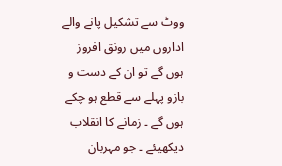ووٹ سے تشکیل پانے والے اداروں میں رونق افروز ہوں گے تو ان کے دست و بازو پہلے سے قطع ہو چکے ہوں گے ۔ زمانے کا انقلاب دیکھیئے ۔ جو مہربان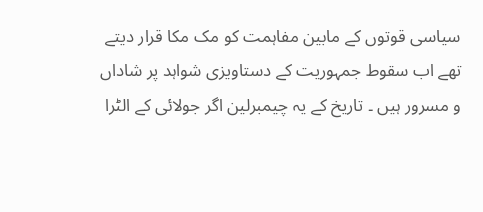سیاسی قوتوں کے مابین مفاہمت کو مک مکا قرار دیتے تھے اب سقوط جمہوریت کے دستاویزی شواہد پر شاداں و مسرور ہیں ۔ تاریخ کے یہ چیمبرلین اگر جولائی کے الٹرا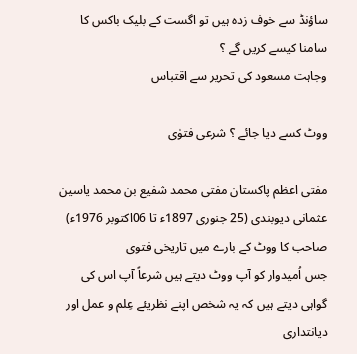ساؤنڈ سے خوف زدہ ہیں تو اگست کے بلیک باکس کا سامنا کیسے کریں گے ؟
وجاہت مسعود کی تحریر سے اقتباس

ووٹ کسے دیا جائے ؟ شرعی فتوٰی

مفتی اعظم پاکستان مفتی محمد شفیع بن محمد ياسین عثمانی دیوبندی (25 جنوری 1897ء تا 06اکتوبر 1976ء) صاحب کا ووٹ کے بارے میں تاریخی فتوی
جس اُمیدوار کو آپ ووٹ دیتے ہیں شرعاً آپ اس کی گواہی دیتے ہیں کہ یہ شخص اپنے نظریئے عِلم و عمل اور دیانتداری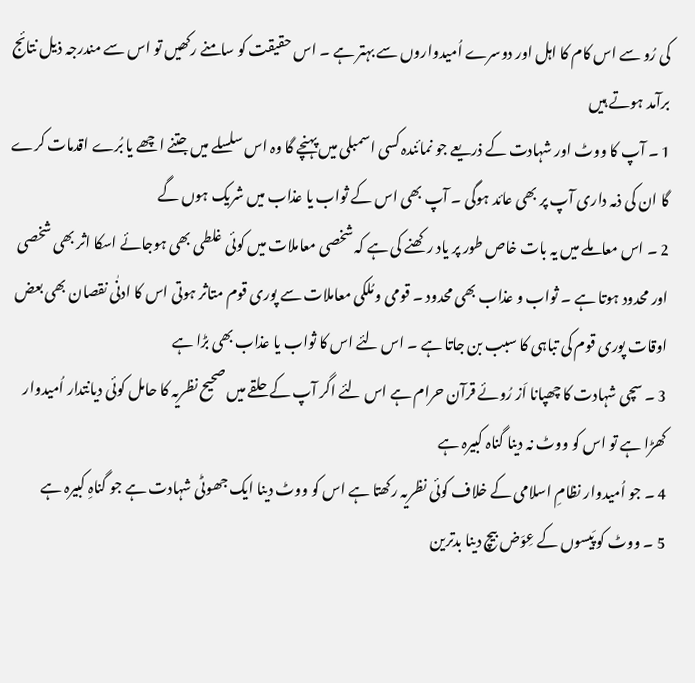کی رُو سے اس کام کا اہل اور دوسرے اُمیدواروں سے بہتر ہے ۔ اس حقیقت کو سامنے رکھیں تو اس سے مندرجہ ذیل نتائج برآمد ہوتے ہیں
1 ۔ آپ کا ووٹ اور شہادت کے ذریعے جو نمائندہ کسی اسمبلی میں پہنچے گا وہ اس سلسلے میں جتنے اچھے یا بُرے اقدمات کرے گا ان کی ذمہ داری آپ پر بھی عائد ہوگی ۔ آپ بھی اس کے ثواب یا عذاب میں شریک ہوں گے
2 ۔ اس معاملے میں یہ بات خاص طور پر یاد رکھنے کی ہے کہ شخصی معاملات میں کوئی غلطی بھی ہوجائے اسکا اثر بھی شخصی اور محدود ہوتا ہے ۔ ثواب و عذاب بھی محدود ۔ قومی و مُلکی معاملات سے پوری قوم متاثر ہوتی اس کا ادنٰی نقصان بھی بعض اوقات پوری قوم کی تباہی کا سبب بن جاتا ہے ۔ اس لئے اس کا ثواب یا عذاب بھی بڑا ہے
3 ۔ سچی شہادت کا چھپانا اَز رُوئے قرآن حرام ہے اس لئے اگر آپ کے حلقے میں صحیح نظریہ کا حامل کوئی دیانتدار اُمیدوار کھڑا ہے تو اس کو ووٹ نہ دینا گناہ کبیرہ ہے
4 ۔ جو اُمیدوار نظامِ اسلامی کے خلاف کوئی نظریہ رکھتا ہے اس کو ووٹ دینا ایک جھوٹی شہادت ہے جو گناہِ کبیرہ ہے
5 ۔ ووٹ کو پَیسوں کے عِوَض بیچ دینا بدترین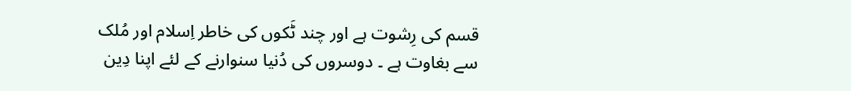قسم کی رِشوت ہے اور چند ٹَکوں کی خاطر اِسلام اور مُلک سے بغاوت ہے ۔ دوسروں کی دُنیا سنوارنے کے لئے اپنا دِین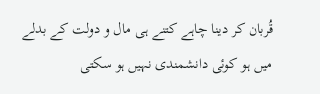قُربان کر دینا چاہے کتنے ہی مال و دولت کے بدلے میں ہو کوئی دانشمندی نہیں ہو سکتی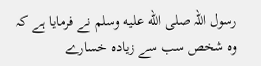رسول اللہ صلى الله عليه وسلم نے فرمایا ہے کہ وہ شخص سب سے زیادہ خسارے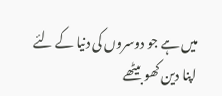میں ہے جو دوسروں کی دنیا کے لئے اپنا دین کھو بیٹھے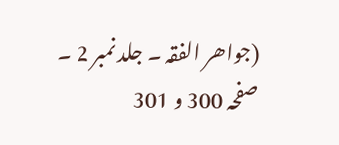(جواھر الفقہ ۔ جلد نمبر 2 ۔ صفحہ 300 و 301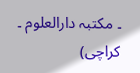۔ مکتبہ دارالعلوم ۔ کراچی)